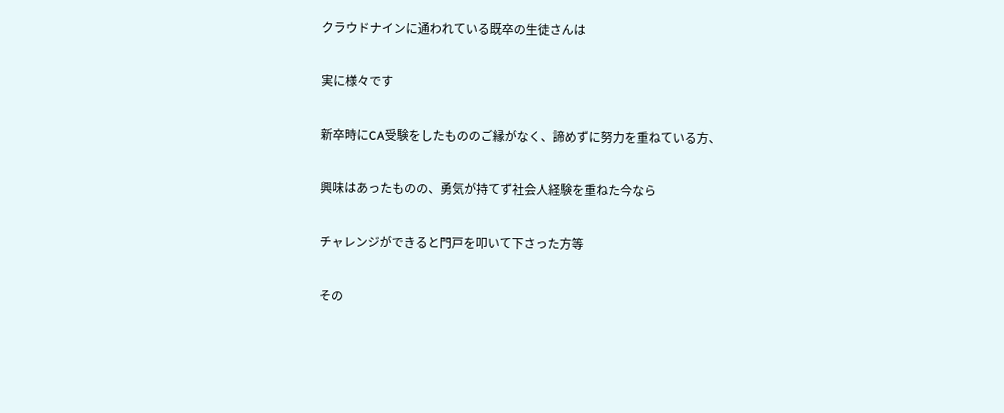クラウドナインに通われている既卒の生徒さんは

実に様々です

新卒時にCA受験をしたもののご縁がなく、諦めずに努力を重ねている方、

興味はあったものの、勇気が持てず社会人経験を重ねた今なら

チャレンジができると門戸を叩いて下さった方等

その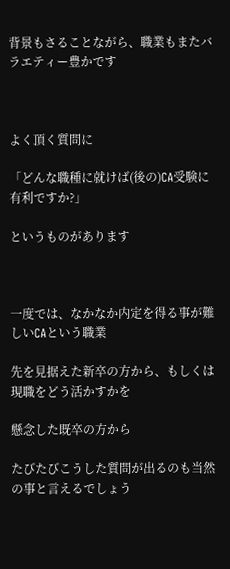背景もさることながら、職業もまたバラエティー豊かです



よく頂く質問に

「どんな職種に就けば(後の)CA受験に有利ですか?」

というものがあります



一度では、なかなか内定を得る事が難しいCAという職業

先を見据えた新卒の方から、もしくは現職をどう活かすかを

懸念した既卒の方から

たびたびこうした質問が出るのも当然の事と言えるでしょう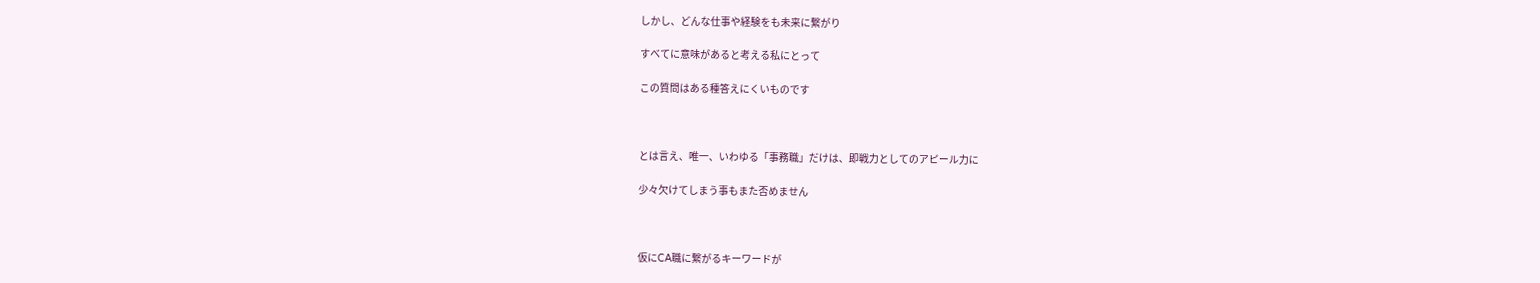しかし、どんな仕事や経験をも未来に繋がり

すべてに意味があると考える私にとって

この質問はある種答えにくいものです



とは言え、唯一、いわゆる「事務職」だけは、即戦力としてのアピール力に

少々欠けてしまう事もまた否めません



仮にCA職に繋がるキーワードが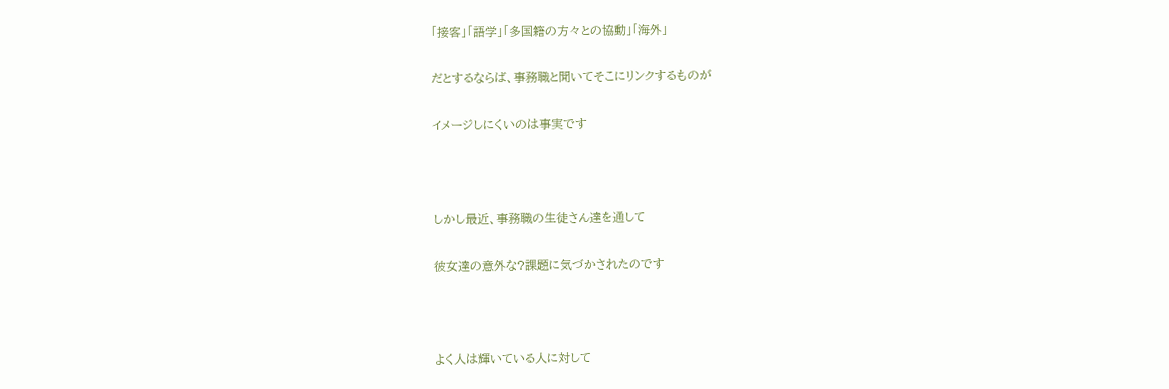「接客」「語学」「多国籍の方々との協動」「海外」

だとするならば、事務職と聞いてそこにリンクするものが

イメージしにくいのは事実です



しかし最近、事務職の生徒さん達を通して

彼女達の意外な?課題に気づかされたのです



よく人は輝いている人に対して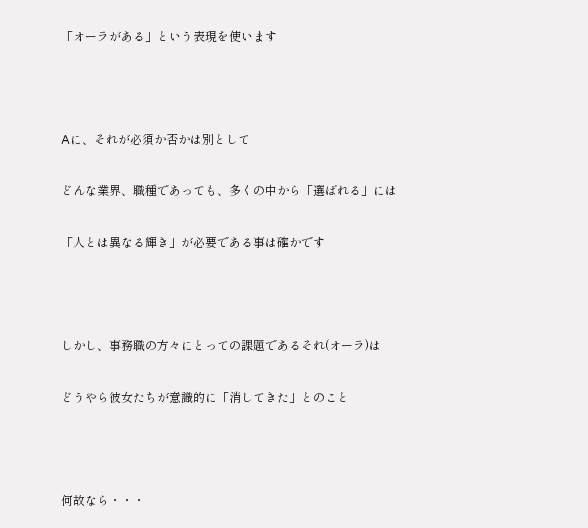「オーラがある」という表現を使います



Aに、それが必須か否かは別として

どんな業界、職種であっても、多くの中から「選ばれる」には

「人とは異なる輝き」が必要である事は確かです



しかし、事務職の方々にとっての課題であるそれ(オーラ)は

どうやら彼女たちが意識的に「消してきた」とのこと



何故なら・・・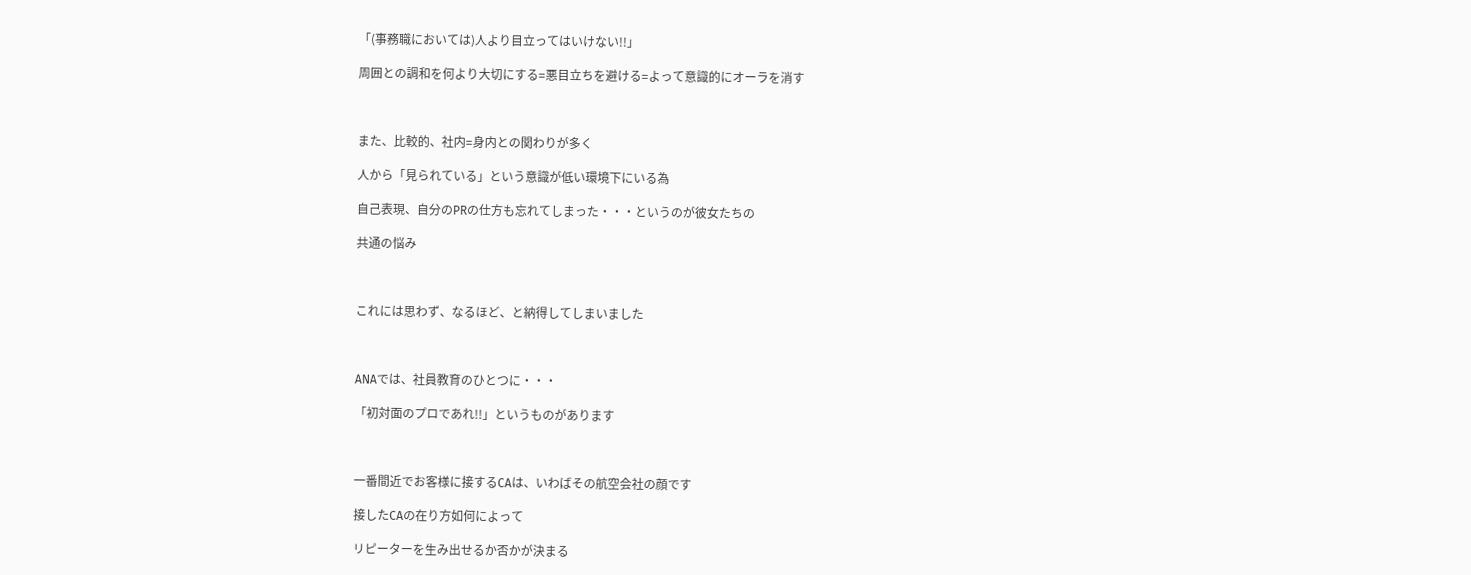「(事務職においては)人より目立ってはいけない!!」

周囲との調和を何より大切にする=悪目立ちを避ける=よって意識的にオーラを消す



また、比較的、社内=身内との関わりが多く

人から「見られている」という意識が低い環境下にいる為

自己表現、自分のPRの仕方も忘れてしまった・・・というのが彼女たちの

共通の悩み



これには思わず、なるほど、と納得してしまいました



ANAでは、社員教育のひとつに・・・

「初対面のプロであれ!!」というものがあります



一番間近でお客様に接するCAは、いわばその航空会社の顔です

接したCAの在り方如何によって

リピーターを生み出せるか否かが決まる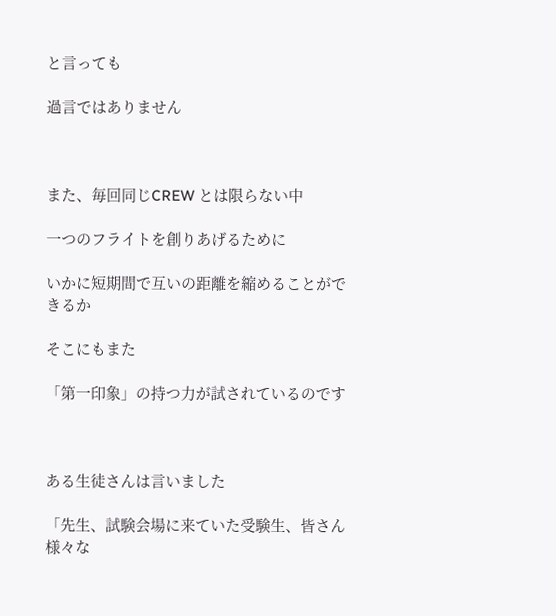と言っても

過言ではありません



また、毎回同じCREW とは限らない中

一つのフライトを創りあげるために

いかに短期間で互いの距離を縮めることができるか

そこにもまた

「第一印象」の持つ力が試されているのです



ある生徒さんは言いました

「先生、試験会場に来ていた受験生、皆さん様々な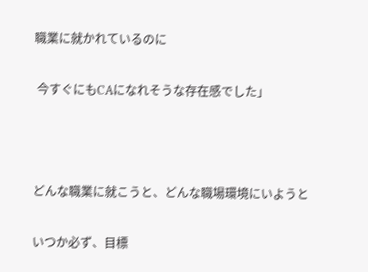職業に就かれているのに

 今すぐにもCAになれそうな存在感でした」



どんな職業に就こうと、どんな職場環境にいようと

いつか必ず、目標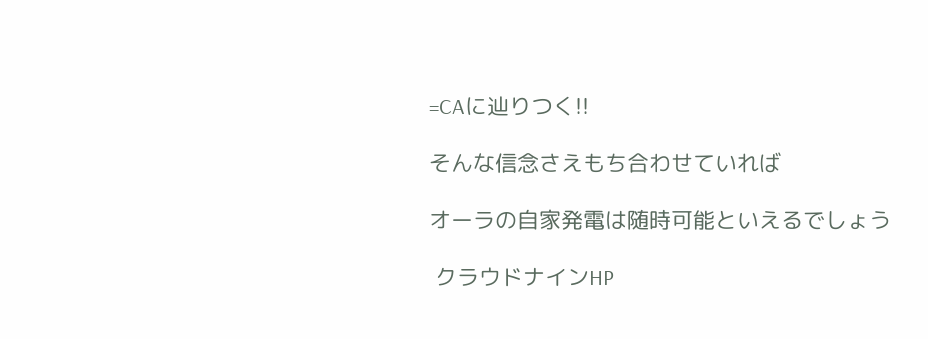=CAに辿りつく!!

そんな信念さえもち合わせていれば

オーラの自家発電は随時可能といえるでしょう

 クラウドナインHP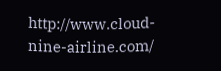http://www.cloud-nine-airline.com/